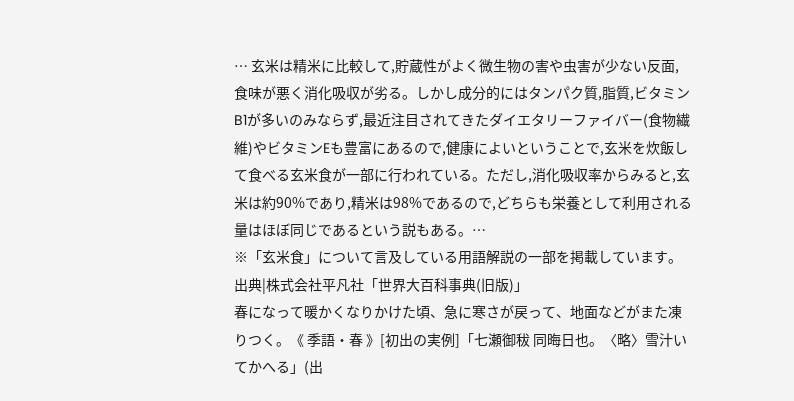… 玄米は精米に比較して,貯蔵性がよく微生物の害や虫害が少ない反面,食味が悪く消化吸収が劣る。しかし成分的にはタンパク質,脂質,ビタミンB1が多いのみならず,最近注目されてきたダイエタリーファイバー(食物繊維)やビタミンEも豊富にあるので,健康によいということで,玄米を炊飯して食べる玄米食が一部に行われている。ただし,消化吸収率からみると,玄米は約90%であり,精米は98%であるので,どちらも栄養として利用される量はほぼ同じであるという説もある。…
※「玄米食」について言及している用語解説の一部を掲載しています。
出典|株式会社平凡社「世界大百科事典(旧版)」
春になって暖かくなりかけた頃、急に寒さが戻って、地面などがまた凍りつく。《 季語・春 》[初出の実例]「七瀬御秡 同晦日也。〈略〉雪汁いてかへる」(出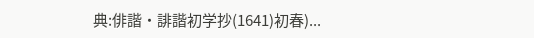典:俳諧・誹諧初学抄(1641)初春)...